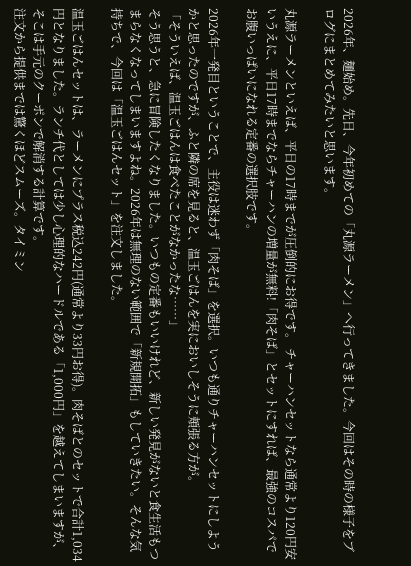2026年、麺始め。先日、今年初めての「丸源ラーメン」へ行ってきました。今回はその時の様子をブログにまとめてみたいと思います。

丸源ラーメンといえば、平日の17時までが圧倒的にお得です。 チャーハンセットなら通常より120円安いうえに、平日17時までならチャーハンの増量が無料!「肉そば」とセットにすれば、最強のコスパでお腹いっぱいになれる定番の選択肢です。

2026年一発目ということで、主役は迷わず「肉そば」を選択。いつも通りチャーハンセットにしようかと思ったのですが、ふと隣の席を見ると、温玉ごはんを実においしそうに頬張る方が。
「そういえば、温玉ごはんは食べたことがなかったな……」
そう思うと、急に冒険したくなりました。いつもの定番もいいけれど、新しい発見がないと食生活もつまらなくなってしまいますよね。2026年は無理のない範囲で「新規開拓」もしていきたい。そんな気持ちで、今回は「温玉ごはんセット」を注文しました。

温玉ごはんセットは、ラーメンにプラス税込242円(通常より33円お得)。肉そばとのセットで合計1,034円となりました。ランチ代としては少し心理的なハードルである「1,000円」を越えてしまいますが、そこは手元のクーポンで解消する計算です。
注文から提供までは驚くほどスムーズ。タイミン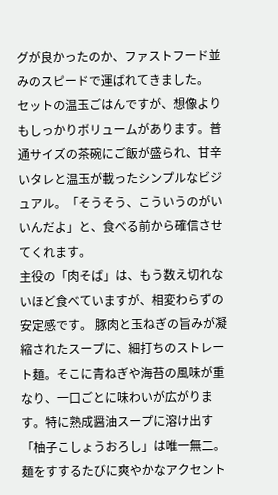グが良かったのか、ファストフード並みのスピードで運ばれてきました。
セットの温玉ごはんですが、想像よりもしっかりボリュームがあります。普通サイズの茶碗にご飯が盛られ、甘辛いタレと温玉が載ったシンプルなビジュアル。「そうそう、こういうのがいいんだよ」と、食べる前から確信させてくれます。
主役の「肉そば」は、もう数え切れないほど食べていますが、相変わらずの安定感です。 豚肉と玉ねぎの旨みが凝縮されたスープに、細打ちのストレート麺。そこに青ねぎや海苔の風味が重なり、一口ごとに味わいが広がります。特に熟成醤油スープに溶け出す「柚子こしょうおろし」は唯一無二。麺をすするたびに爽やかなアクセント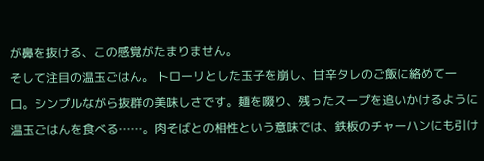が鼻を抜ける、この感覚がたまりません。
そして注目の温玉ごはん。 トローリとした玉子を崩し、甘辛タレのご飯に絡めて一口。シンプルながら抜群の美味しさです。麺を啜り、残ったスープを追いかけるように温玉ごはんを食べる……。肉そばとの相性という意味では、鉄板のチャーハンにも引け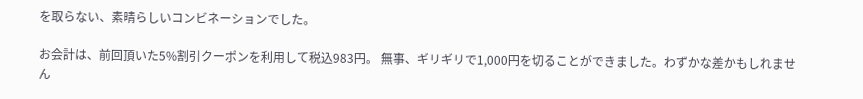を取らない、素晴らしいコンビネーションでした。

お会計は、前回頂いた5%割引クーポンを利用して税込983円。 無事、ギリギリで1,000円を切ることができました。わずかな差かもしれません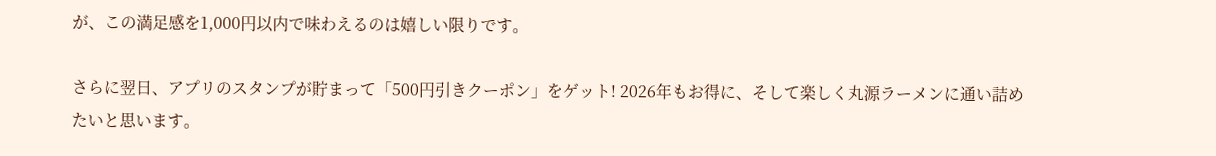が、この満足感を1,000円以内で味わえるのは嬉しい限りです。

さらに翌日、アプリのスタンプが貯まって「500円引きクーポン」をゲット! 2026年もお得に、そして楽しく丸源ラーメンに通い詰めたいと思います。